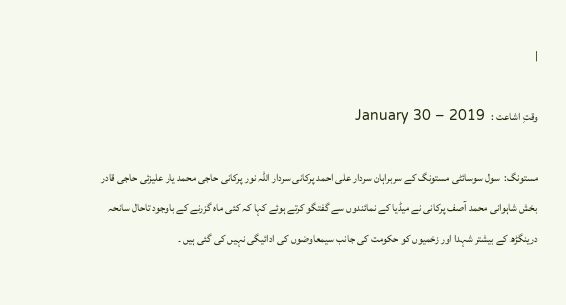|

وقتِ اشاعت :   January 30 – 2019

مستونگ:  سول سوسائٹی مستونگ کے سربراہان سردار علی احمد پرکانی سردار اللہ نور پرکانی حاجی محمد یار علیزئی حاجی قادر بخش شاہوانی محمد آصف پرکانی نے میڈیا کے نمائندوں سے گفتگو کرتے ہوئے کہا کہ کئی ماہ گزرنے کے باوجود تاحال سانحہ درینگڑھ کے بیشتر شہدا اور زخمیوں کو حکومت کی جانب سیمعاوضوں کی ادائیگی نہیں کی گئی ہیں ۔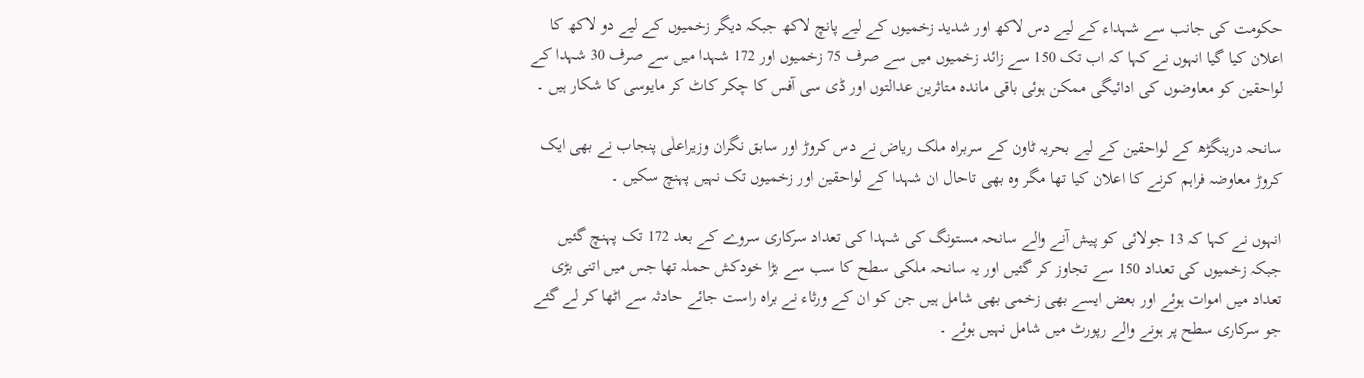حکومت کی جانب سے شہداء کے لیے دس لاکھ اور شدید زخمیوں کے لیے پانچ لاکھ جبکہ دیگر زخمیوں کے لیے دو لاکھ کا اعلان کیا گیا انہوں نے کہا کہ اب تک 150 سے زائد زخمیوں میں سے صرف 75 زخمیوں اور 172 شہدا میں سے صرف 30 شہدا کے لواحقین کو معاوضوں کی ادائیگی ممکن ہوئی باقی ماندہ متاثرین عدالتوں اور ڈی سی آفس کا چکر کاٹ کر مایوسی کا شکار ہیں ۔

سانحہ درینگڑھ کے لواحقین کے لیے بحریہ ٹاون کے سربراہ ملک ریاض نے دس کروڑ اور سابق نگران وزیراعلٰی پنجاب نے بھی ایک کروڑ معاوضہ فراہم کرنے کا اعلان کیا تھا مگر وہ بھی تاحال ان شہدا کے لواحقین اور زخمیوں تک نہیں پہنچ سکیں ۔

انہوں نے کہا کہ 13 جولائی کو پیش آنے والے سانحہ مستونگ کی شہدا کی تعداد سرکاری سروے کے بعد 172 تک پہنچ گئیں جبکہ زخمیوں کی تعداد 150 سے تجاوز کر گئیں اور یہ سانحہ ملکی سطح کا سب سے بڑا خودکش حملہ تھا جس میں اتنی بڑی تعداد میں اموات ہوئے اور بعض ایسے بھی زخمی بھی شامل ہیں جن کو ان کے ورثاء نے براہ راست جائے حادثہ سے اٹھا کر لے گئے جو سرکاری سطح پر ہونے والے رپورٹ میں شامل نہیں ہوئے ۔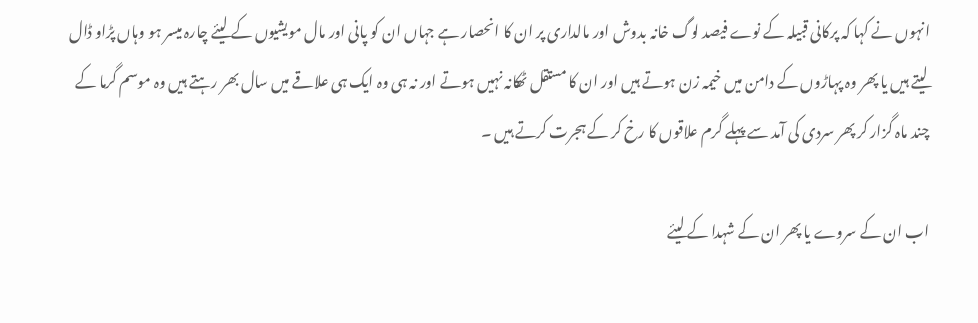انہوں نے کہا کہ پرکانی قبیلہ کے نوے فیصد لوگ خانہ بدوش اور مالداری پر ان کا انحصار ہے جہاں ان کو پانی اور مال مویشیوں کے لیئے چارہ میسر ہو وہاں پڑاو ڈال لیتے ہیں یا پھر وہ پہاڑوں کے دامن میں خیمہ زن ہوتے ہیں اور ان کا مستقل ٹھکانہ نہیں ہوتے اور نہ ہی وہ ایک ہی علاقے میں سال بھر رہتے ہیں وہ موسم گرما کے چند ماہ گزار کر پھر سردی کی آمد سے پہلے گرم علاقوں کا رخ کر کے ہجرت کرتے ہیں ۔

اب ان کے سروے یا پھر ان کے شہدا کے لیئے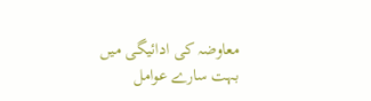معاوضہ کی ادائیگی میں بہت سارے عوامل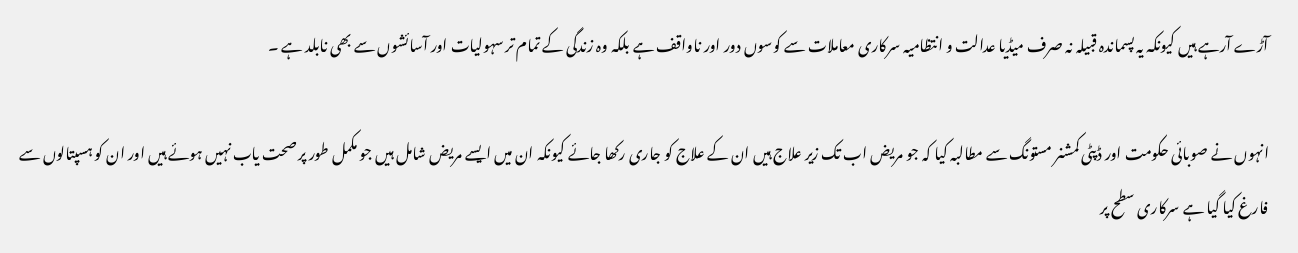آڑے آرہے ہیں کیونکہ یہ پسماندہ قبیلہ نہ صرف میڈیا عدالت و انتظامیہ سرکاری معاملات سے کوسوں دور اور ناواقف ہے بلکہ وہ زندگی کے تمام تر سہولیات اور آسائشوں سے بھی نابلد ہے ۔

انہوں نے صوبائی حکومت اور ڈپٹی کمشنر مستونگ سے مطالبہ کیا کہ جو مریض اب تک زیر علاج ہیں ان کے علاج کو جاری رکھا جائے کیونکہ ان میں ایسے مریض شامل ہیں جو مکمل طور پر صحت یاب نہیں ہوئے ہیں اور ان کو ہسپتالوں سے فارغ کیا گیا ہے سرکاری سطح پر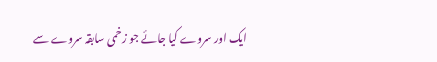ایک اور سروے کیا جائے جو زخمی سابقہ سروے سے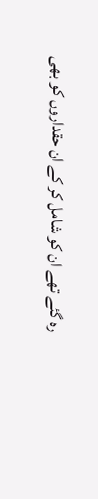رہ گئے تھے ان کو شامل کر کے ان حقداروں کو بھی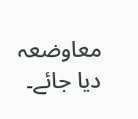معاوضعہ دیا جائے۔